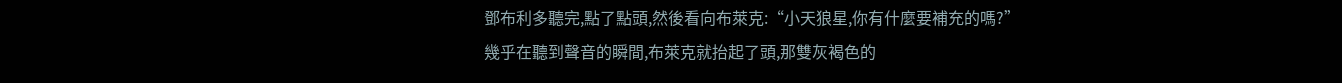鄧布利多聽完,點了點頭,然後看向布萊克:“小天狼星,你有什麼要補充的嗎?”
幾乎在聽到聲音的瞬間,布萊克就抬起了頭,那雙灰褐色的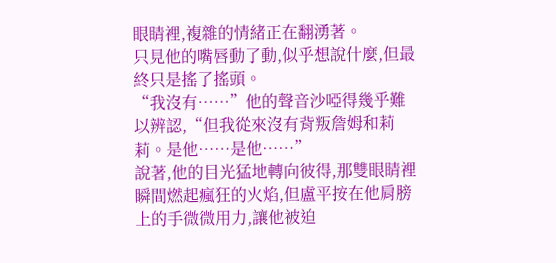眼睛裡,複雜的情緒正在翻湧著。
只見他的嘴唇動了動,似乎想說什麼,但最終只是搖了搖頭。
“我沒有……”他的聲音沙啞得幾乎難以辨認,“但我從來沒有背叛詹姆和莉莉。是他……是他……”
說著,他的目光猛地轉向彼得,那雙眼睛裡瞬間燃起瘋狂的火焰,但盧平按在他肩膀上的手微微用力,讓他被迫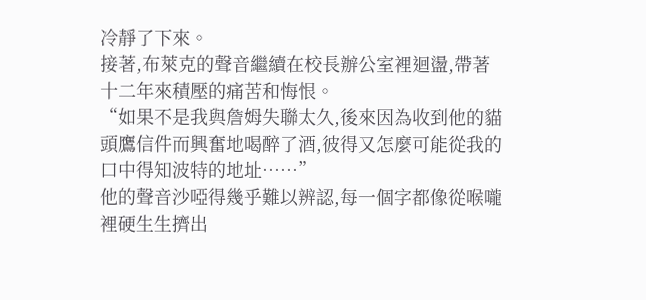冷靜了下來。
接著,布萊克的聲音繼續在校長辦公室裡迴盪,帶著十二年來積壓的痛苦和悔恨。
“如果不是我與詹姆失聯太久,後來因為收到他的貓頭鷹信件而興奮地喝醉了酒,彼得又怎麼可能從我的口中得知波特的地址……”
他的聲音沙啞得幾乎難以辨認,每一個字都像從喉嚨裡硬生生擠出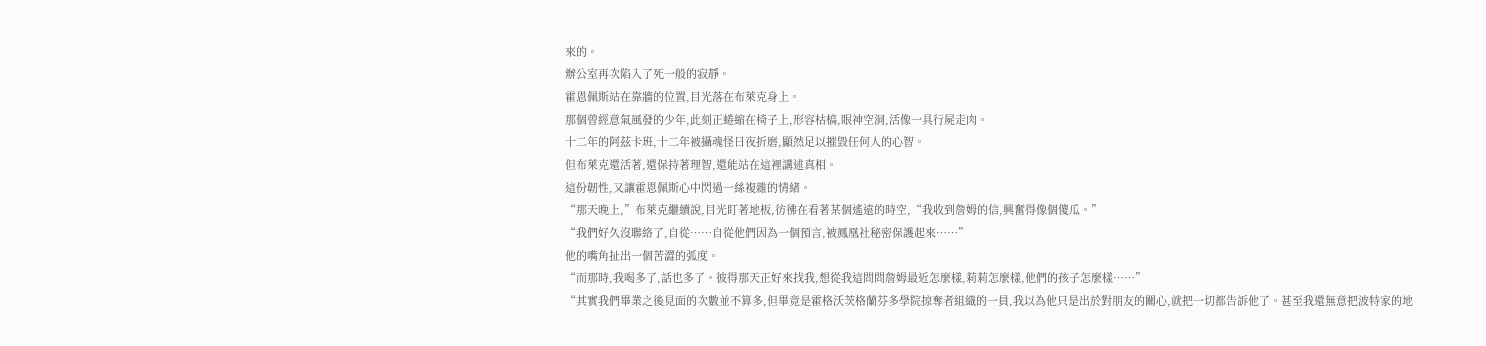來的。
辦公室再次陷入了死一般的寂靜。
霍恩佩斯站在靠牆的位置,目光落在布萊克身上。
那個曾經意氣風發的少年,此刻正蜷縮在椅子上,形容枯槁,眼神空洞,活像一具行屍走肉。
十二年的阿茲卡班,十二年被攝魂怪日夜折磨,顯然足以摧毀任何人的心智。
但布萊克還活著,還保持著理智,還能站在這裡講述真相。
這份韌性,又讓霍恩佩斯心中閃過一絲複雜的情緒。
“那天晚上,”布萊克繼續說,目光盯著地板,彷彿在看著某個遙遠的時空,“我收到詹姆的信,興奮得像個傻瓜。”
“我們好久沒聯絡了,自從……自從他們因為一個預言,被鳳凰社秘密保護起來……”
他的嘴角扯出一個苦澀的弧度。
“而那時,我喝多了,話也多了。彼得那天正好來找我,想從我這問問詹姆最近怎麼樣,莉莉怎麼樣,他們的孩子怎麼樣……”
“其實我們畢業之後見面的次數並不算多,但畢竟是霍格沃茨格蘭芬多學院掠奪者組織的一員,我以為他只是出於對朋友的關心,就把一切都告訴他了。甚至我還無意把波特家的地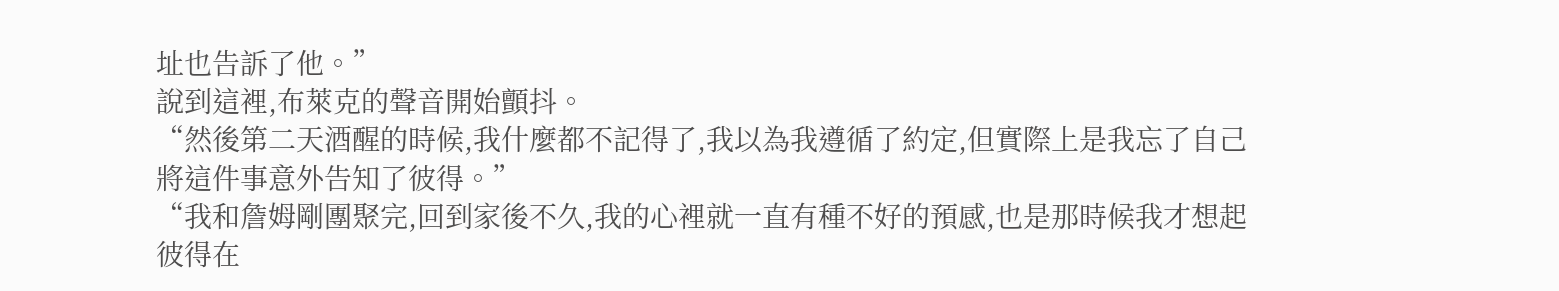址也告訴了他。”
說到這裡,布萊克的聲音開始顫抖。
“然後第二天酒醒的時候,我什麼都不記得了,我以為我遵循了約定,但實際上是我忘了自己將這件事意外告知了彼得。”
“我和詹姆剛團聚完,回到家後不久,我的心裡就一直有種不好的預感,也是那時候我才想起彼得在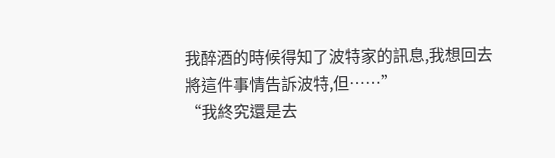我醉酒的時候得知了波特家的訊息,我想回去將這件事情告訴波特,但……”
“我終究還是去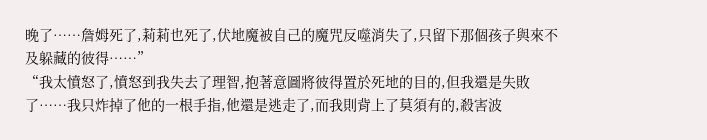晚了……詹姆死了,莉莉也死了,伏地魔被自己的魔咒反噬消失了,只留下那個孩子與來不及躲藏的彼得……”
“我太憤怒了,憤怒到我失去了理智,抱著意圖將彼得置於死地的目的,但我還是失敗了……我只炸掉了他的一根手指,他還是逃走了,而我則背上了莫須有的,殺害波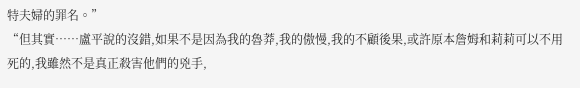特夫婦的罪名。”
“但其實……盧平說的沒錯,如果不是因為我的魯莽,我的傲慢,我的不顧後果,或許原本詹姆和莉莉可以不用死的,我雖然不是真正殺害他們的兇手,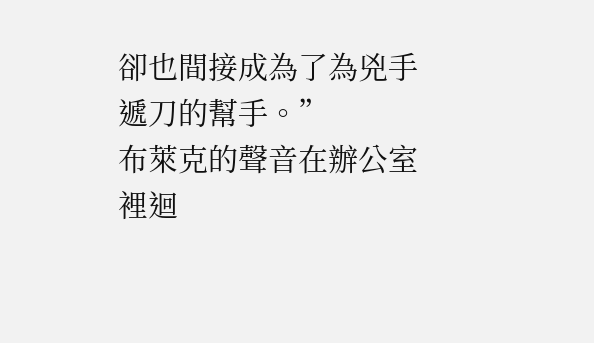卻也間接成為了為兇手遞刀的幫手。”
布萊克的聲音在辦公室裡迴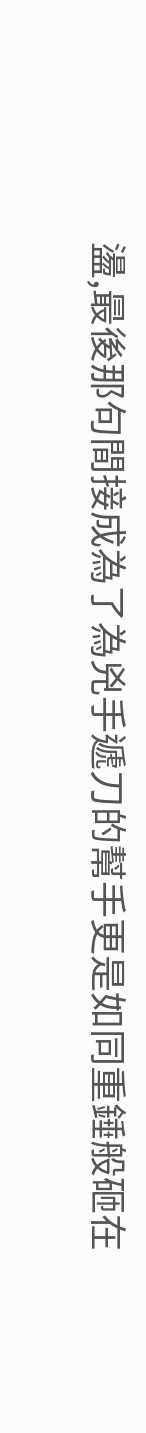盪,最後那句間接成為了為兇手遞刀的幫手更是如同重錘般砸在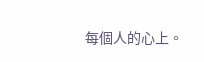每個人的心上。